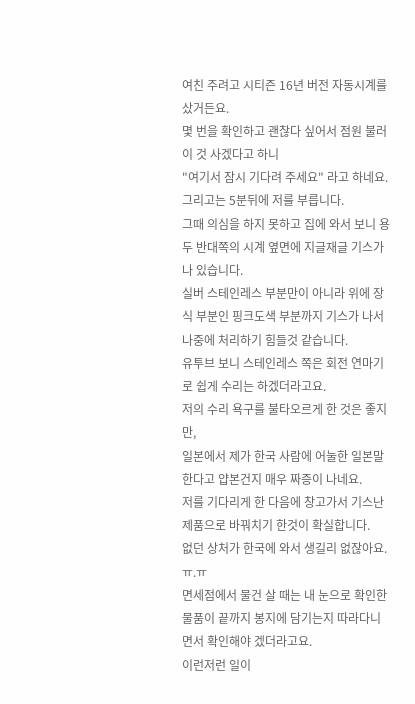여친 주려고 시티즌 16년 버전 자동시계를 샀거든요.
몇 번을 확인하고 괜찮다 싶어서 점원 불러 이 것 사겠다고 하니
"여기서 잠시 기다려 주세요" 라고 하네요.
그리고는 5분뒤에 저를 부릅니다.
그때 의심을 하지 못하고 집에 와서 보니 용두 반대쪽의 시계 옆면에 지글재글 기스가 나 있습니다.
실버 스테인레스 부분만이 아니라 위에 장식 부분인 핑크도색 부분까지 기스가 나서 나중에 처리하기 힘들것 같습니다.
유투브 보니 스테인레스 쪽은 회전 연마기로 쉽게 수리는 하겠더라고요.
저의 수리 욕구를 불타오르게 한 것은 좋지만,
일본에서 제가 한국 사람에 어눌한 일본말 한다고 얍본건지 매우 짜증이 나네요.
저를 기다리게 한 다음에 창고가서 기스난 제품으로 바꿔치기 한것이 확실합니다.
없던 상처가 한국에 와서 생길리 없잖아요. ㅠ.ㅠ
면세점에서 물건 살 때는 내 눈으로 확인한 물품이 끝까지 봉지에 담기는지 따라다니면서 확인해야 겠더라고요.
이런저런 일이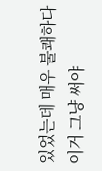있었는데 매우 불쾌하다 이거 그냥 써야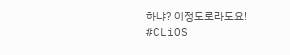하냐? 이정도로라도요!
#CLiOS